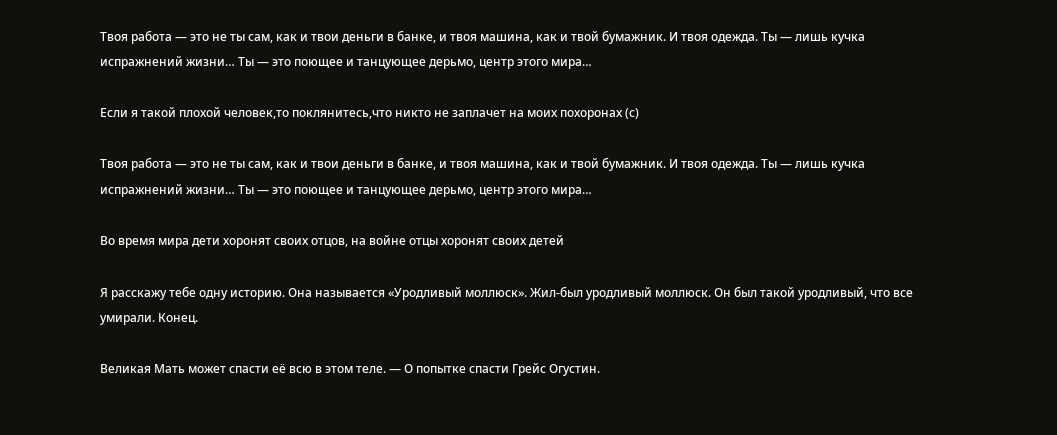Твоя работа — это не ты сам, как и твои деньги в банке, и твоя машина, как и твой бумажник. И твоя одежда. Ты — лишь кучка испражнений жизни… Ты — это поющее и танцующее дерьмо, центр этого мира…

Если я такой плохой человек,то поклянитесь,что никто не заплачет на моих похоронах (с)

Твоя работа — это не ты сам, как и твои деньги в банке, и твоя машина, как и твой бумажник. И твоя одежда. Ты — лишь кучка испражнений жизни… Ты — это поющее и танцующее дерьмо, центр этого мира…

Во время мира дети хоронят своих отцов, на войне отцы хоронят своих детей

Я расскажу тебе одну историю. Она называется «Уродливый моллюск». Жил-был уродливый моллюск. Он был такой уродливый, что все умирали. Конец.

Великая Мать может спасти её всю в этом теле. — О попытке спасти Грейс Огустин.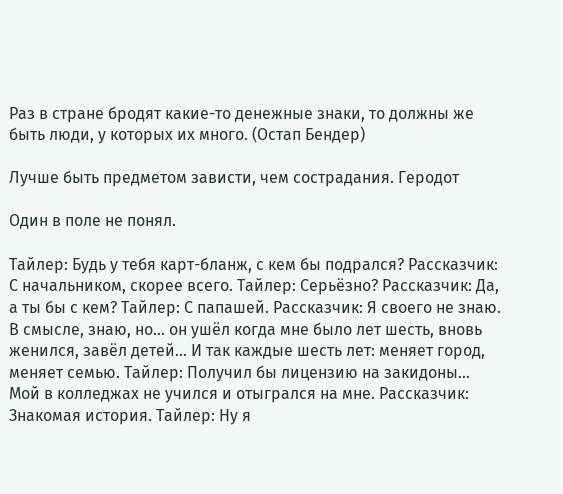Раз в стране бродят какие-то денежные знаки, то должны же быть люди, у которых их много. (Остап Бендер)

Лучше быть предметом зависти, чем сострадания. Геродот

Один в поле не понял.

Тайлер: Будь у тебя карт-бланж, с кем бы подрался? Рассказчик: С начальником, скорее всего. Тайлер: Серьёзно? Рассказчик: Да, а ты бы с кем? Тайлер: С папашей. Рассказчик: Я своего не знаю. В смысле, знаю, но… он ушёл когда мне было лет шесть, вновь женился, завёл детей… И так каждые шесть лет: меняет город, меняет семью. Тайлер: Получил бы лицензию на закидоны… Мой в колледжах не учился и отыгрался на мне. Рассказчик: Знакомая история. Тайлер: Ну я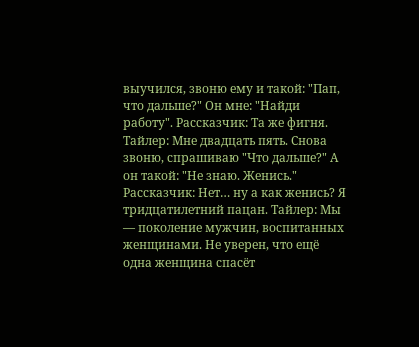выучился, звоню ему и такой: "Пап, что дальше?" Он мне: "Найди работу". Рассказчик: Та же фигня. Тайлер: Мне двадцать пять. Снова звоню, спрашиваю "Что дальше?" А он такой: "Не знаю. Женись." Рассказчик: Нет… ну а как женись? Я тридцатилетний пацан. Тайлер: Мы — поколение мужчин, воспитанных женщинами. Не уверен, что ещё одна женщина спасёт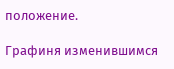положение.

Графиня изменившимся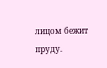лицом бежит пруду.